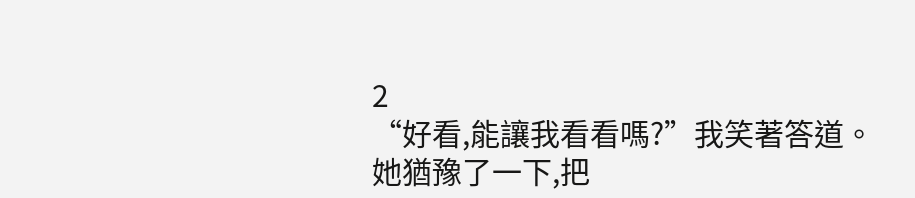2
“好看,能讓我看看嗎?”我笑著答道。
她猶豫了一下,把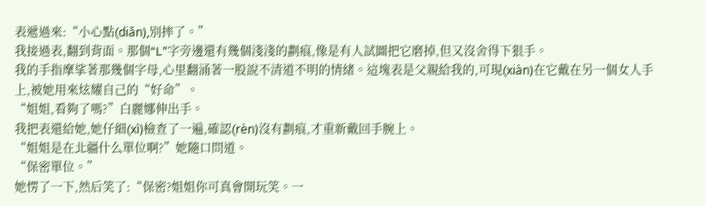表遞過來:“小心點(diǎn),別摔了。”
我接過表,翻到背面。那個“L”字旁邊還有幾個淺淺的劃痕,像是有人試圖把它磨掉,但又沒舍得下狠手。
我的手指摩挲著那幾個字母,心里翻涌著一股說不清道不明的情緒。這塊表是父親給我的,可現(xiàn)在它戴在另一個女人手上,被她用來炫耀自己的“好命”。
“姐姐,看夠了嗎?”白麗娜伸出手。
我把表還給她,她仔細(xì)檢查了一遍,確認(rèn)沒有劃痕,才重新戴回手腕上。
“姐姐是在北疆什么單位啊?”她隨口問道。
“保密單位。”
她愣了一下,然后笑了:“保密?姐姐你可真會開玩笑。一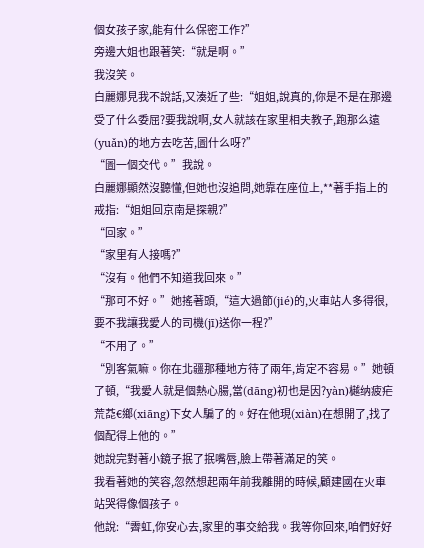個女孩子家,能有什么保密工作?”
旁邊大姐也跟著笑:“就是啊。”
我沒笑。
白麗娜見我不說話,又湊近了些:“姐姐,說真的,你是不是在那邊受了什么委屈?要我說啊,女人就該在家里相夫教子,跑那么遠(yuǎn)的地方去吃苦,圖什么呀?”
“圖一個交代。”我說。
白麗娜顯然沒聽懂,但她也沒追問,她靠在座位上,**著手指上的戒指:“姐姐回京南是探親?”
“回家。”
“家里有人接嗎?”
“沒有。他們不知道我回來。”
“那可不好。”她搖著頭,“這大過節(jié)的,火車站人多得很,要不我讓我愛人的司機(jī)送你一程?”
“不用了。”
“別客氣嘛。你在北疆那種地方待了兩年,肯定不容易。”她頓了頓,“我愛人就是個熱心腸,當(dāng)初也是因?yàn)樾纳疲疟荒莻€鄉(xiāng)下女人騙了的。好在他現(xiàn)在想開了,找了個配得上他的。”
她說完對著小鏡子抿了抿嘴唇,臉上帶著滿足的笑。
我看著她的笑容,忽然想起兩年前我離開的時候,顧建國在火車站哭得像個孩子。
他說:“霽虹,你安心去,家里的事交給我。我等你回來,咱們好好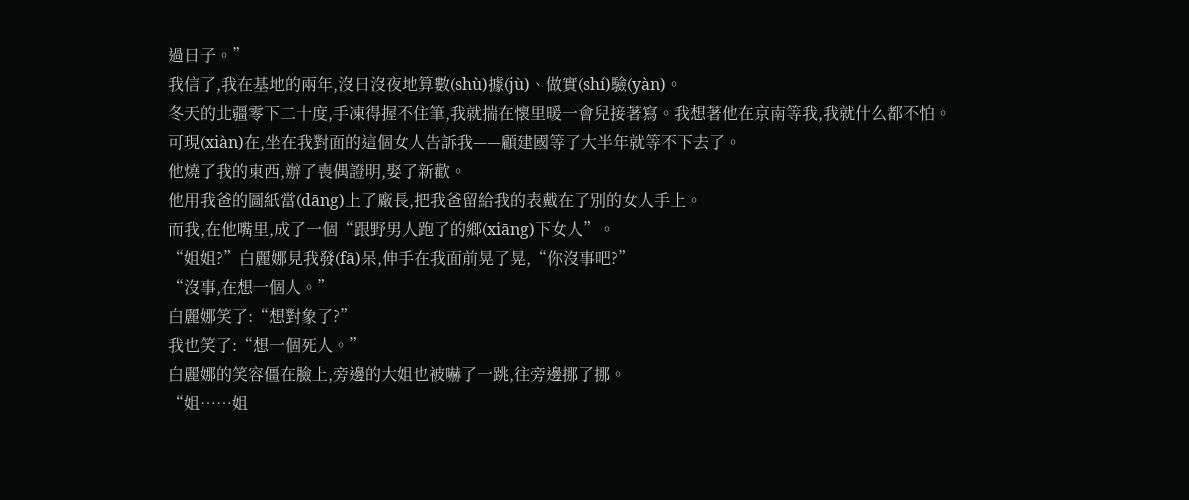過日子。”
我信了,我在基地的兩年,沒日沒夜地算數(shù)據(jù)、做實(shí)驗(yàn)。
冬天的北疆零下二十度,手凍得握不住筆,我就揣在懷里暖一會兒接著寫。我想著他在京南等我,我就什么都不怕。
可現(xiàn)在,坐在我對面的這個女人告訴我——顧建國等了大半年就等不下去了。
他燒了我的東西,辦了喪偶證明,娶了新歡。
他用我爸的圖紙當(dāng)上了廠長,把我爸留給我的表戴在了別的女人手上。
而我,在他嘴里,成了一個“跟野男人跑了的鄉(xiāng)下女人”。
“姐姐?”白麗娜見我發(fā)呆,伸手在我面前晃了晃,“你沒事吧?”
“沒事,在想一個人。”
白麗娜笑了:“想對象了?”
我也笑了:“想一個死人。”
白麗娜的笑容僵在臉上,旁邊的大姐也被嚇了一跳,往旁邊挪了挪。
“姐……姐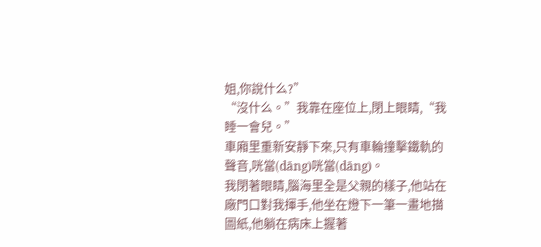姐,你說什么?”
“沒什么。”我靠在座位上,閉上眼睛,“我睡一會兒。”
車廂里重新安靜下來,只有車輪撞擊鐵軌的聲音,咣當(dāng)咣當(dāng)。
我閉著眼睛,腦海里全是父親的樣子,他站在廠門口對我揮手,他坐在燈下一筆一畫地描圖紙,他躺在病床上握著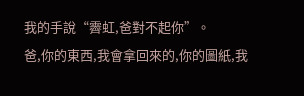我的手說“霽虹,爸對不起你”。
爸,你的東西,我會拿回來的,你的圖紙,我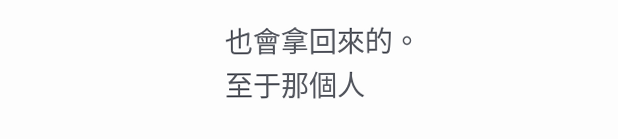也會拿回來的。
至于那個人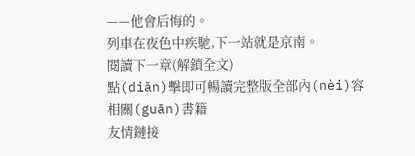——他會后悔的。
列車在夜色中疾馳,下一站就是京南。
閱讀下一章(解鎖全文)
點(diǎn)擊即可暢讀完整版全部內(nèi)容
相關(guān)書籍
友情鏈接